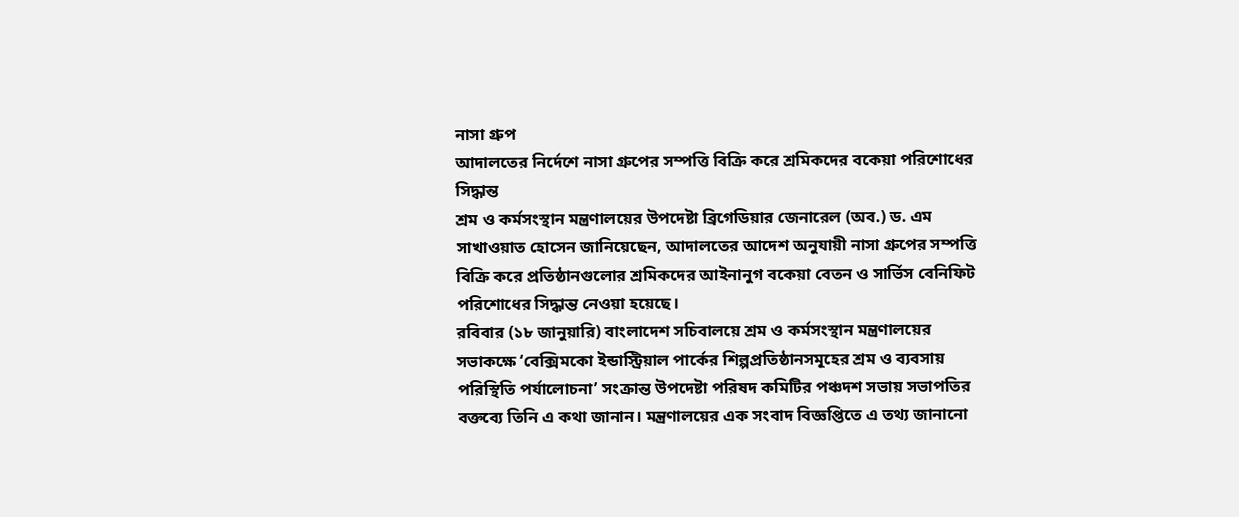নাসা গ্রুপ
আদালতের নির্দেশে নাসা গ্রুপের সম্পত্তি বিক্রি করে শ্রমিকদের বকেয়া পরিশোধের সিদ্ধান্ত
শ্রম ও কর্মসংস্থান মন্ত্রণালয়ের উপদেষ্টা ব্রিগেডিয়ার জেনারেল (অব.) ড. এম সাখাওয়াত হোসেন জানিয়েছেন, আদালতের আদেশ অনুযায়ী নাসা গ্রুপের সম্পত্তি বিক্রি করে প্রতিষ্ঠানগুলোর শ্রমিকদের আইনানুগ বকেয়া বেতন ও সার্ভিস বেনিফিট পরিশোধের সিদ্ধান্ত নেওয়া হয়েছে।
রবিবার (১৮ জানুয়ারি) বাংলাদেশ সচিবালয়ে শ্রম ও কর্মসংস্থান মন্ত্রণালয়ের সভাকক্ষে ‘বেক্সিমকো ইন্ডাস্ট্রিয়াল পার্কের শিল্পপ্রতিষ্ঠানসমূহের শ্রম ও ব্যবসায় পরিস্থিতি পর্যালোচনা’ সংক্রান্ত উপদেষ্টা পরিষদ কমিটির পঞ্চদশ সভায় সভাপতির বক্তব্যে তিনি এ কথা জানান। মন্ত্রণালয়ের এক সংবাদ বিজ্ঞপ্তিতে এ তথ্য জানানো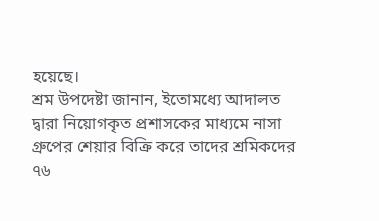হয়েছে।
শ্রম উপদেষ্টা জানান, ইতোমধ্যে আদালত দ্বারা নিয়োগকৃত প্রশাসকের মাধ্যমে নাসা গ্রুপের শেয়ার বিক্রি করে তাদের শ্রমিকদের ৭৬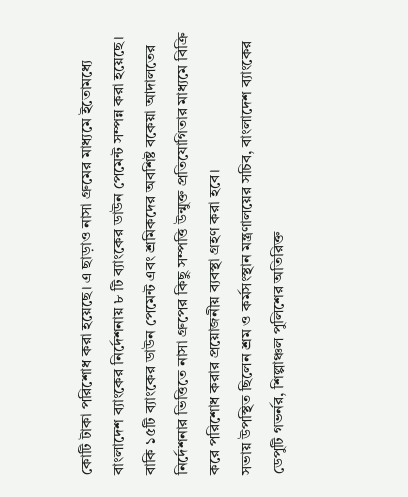কোটি টাকা পরিশোধ করা হয়েছে। এ ছাড়াও নাসা গ্রুমের মাধ্যমে ইতোমধ্যে বাংলাদেশ ব্যাংকের নির্দেশনায় ৮ টি ব্যাংকের ডাউন পেমেন্ট সম্পন্ন করা হয়েছে। বাকি ১৫টি ব্যাংকের ডাউন পেমেন্ট এবং শ্রমিকদের অবশিষ্ট বকেয়া আদালতের নির্দেশনার ভিত্তিতে নাসা গ্রুপের কিছু সম্পত্তি উন্মুক্ত প্রতিযোগিতার মাধ্যমে বিক্রি করে পরিশোধ করার প্রয়োজনীয় ব্যবস্থা গ্রহণ করা হবে।
সভায় উপস্থিত ছিলেন শ্রম ও কর্মসংস্থান মন্ত্রণালয়ের সচিব, বাংলাদেশ ব্যাংকের ডেপুটি গভর্নর, শিল্পাঞ্চল পুলিশের অতিরিক্ত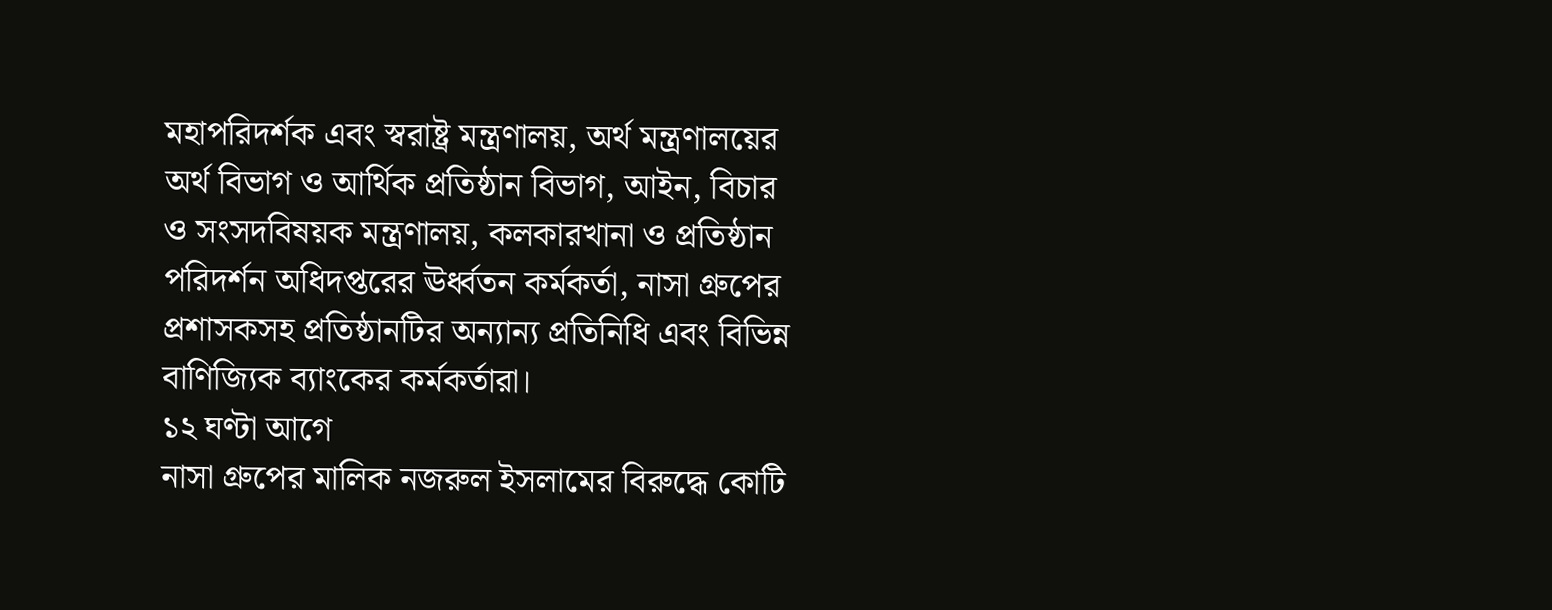মহাপরিদর্শক এবং স্বরাষ্ট্র মন্ত্রণালয়, অর্থ মন্ত্রণালয়ের অর্থ বিভাগ ও আর্থিক প্রতিষ্ঠান বিভাগ, আইন, বিচার ও সংসদবিষয়ক মন্ত্রণালয়, কলকারখানা ও প্রতিষ্ঠান পরিদর্শন অধিদপ্তরের ঊর্ধ্বতন কর্মকর্তা, নাসা গ্রুপের প্রশাসকসহ প্রতিষ্ঠানটির অন্যান্য প্রতিনিধি এবং বিভিন্ন বাণিজ্যিক ব্যাংকের কর্মকর্তারা।
১২ ঘণ্টা আগে
নাসা গ্রুপের মালিক নজরুল ইসলামের বিরুদ্ধে কোটি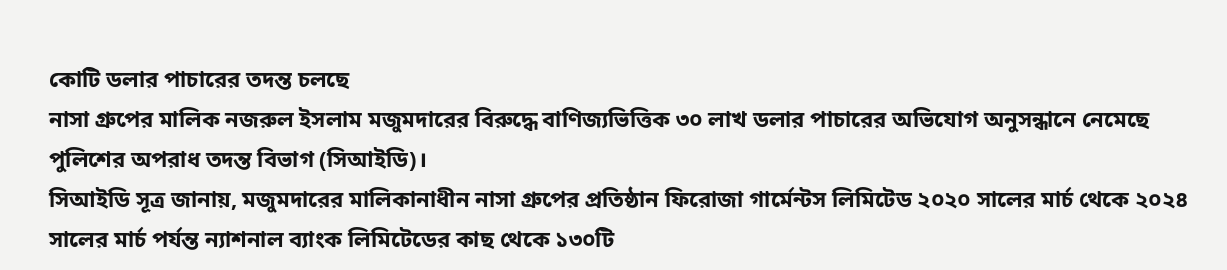কোটি ডলার পাচারের তদন্ত চলছে
নাসা গ্রুপের মালিক নজরুল ইসলাম মজুমদারের বিরুদ্ধে বাণিজ্যভিত্তিক ৩০ লাখ ডলার পাচারের অভিযোগ অনুসন্ধানে নেমেছে পুলিশের অপরাধ তদন্ত বিভাগ (সিআইডি)।
সিআইডি সূত্র জানায়, মজুমদারের মালিকানাধীন নাসা গ্রুপের প্রতিষ্ঠান ফিরোজা গার্মেন্টস লিমিটেড ২০২০ সালের মার্চ থেকে ২০২৪ সালের মার্চ পর্যন্ত ন্যাশনাল ব্যাংক লিমিটেডের কাছ থেকে ১৩০টি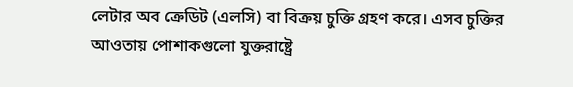লেটার অব ক্রেডিট (এলসি) বা বিক্রয় চুক্তি গ্রহণ করে। এসব চুক্তির আওতায় পোশাকগুলো যুক্তরাষ্ট্রে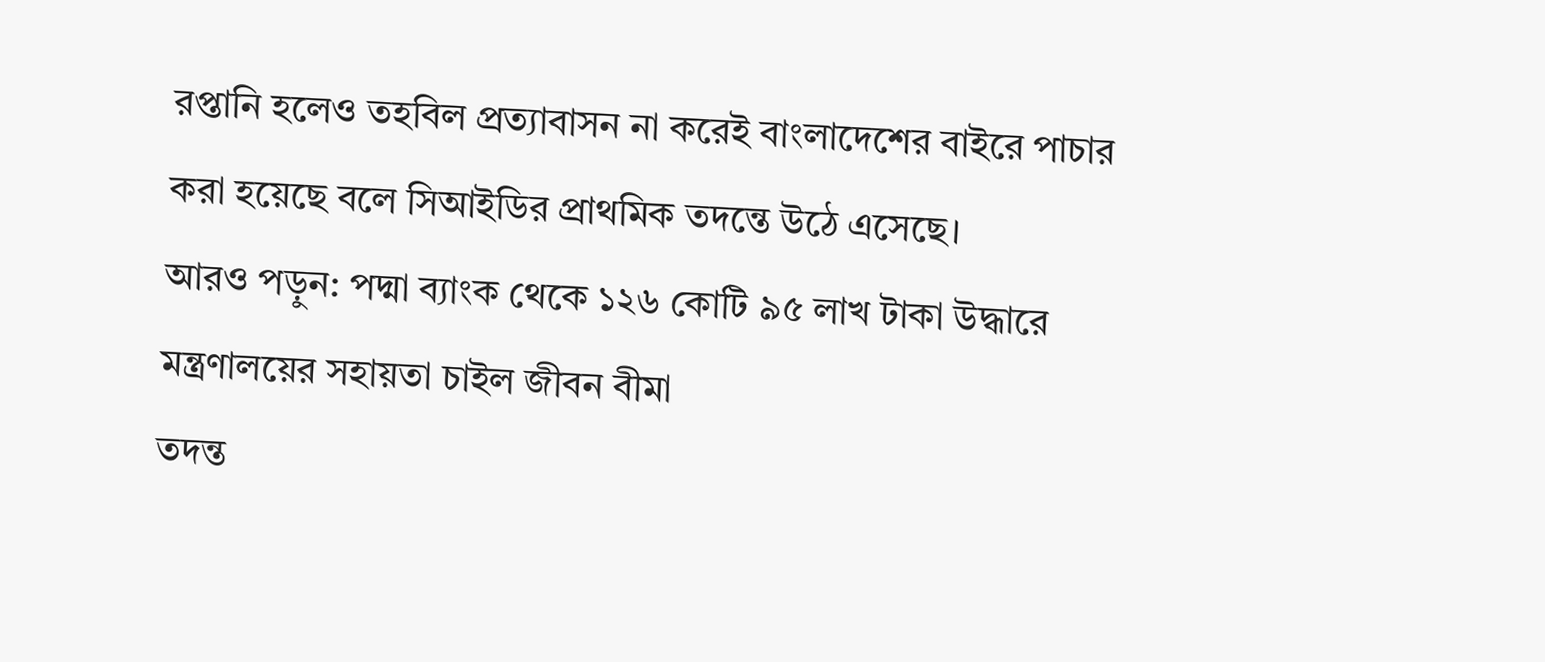রপ্তানি হলেও তহবিল প্রত্যাবাসন না করেই বাংলাদেশের বাইরে পাচার করা হয়েছে বলে সিআইডির প্রাথমিক তদন্তে উঠে এসেছে।
আরও পড়ুন: পদ্মা ব্যাংক থেকে ১২৬ কোটি ৯৫ লাখ টাকা উদ্ধারে মন্ত্রণালয়ের সহায়তা চাইল জীবন বীমা
তদন্ত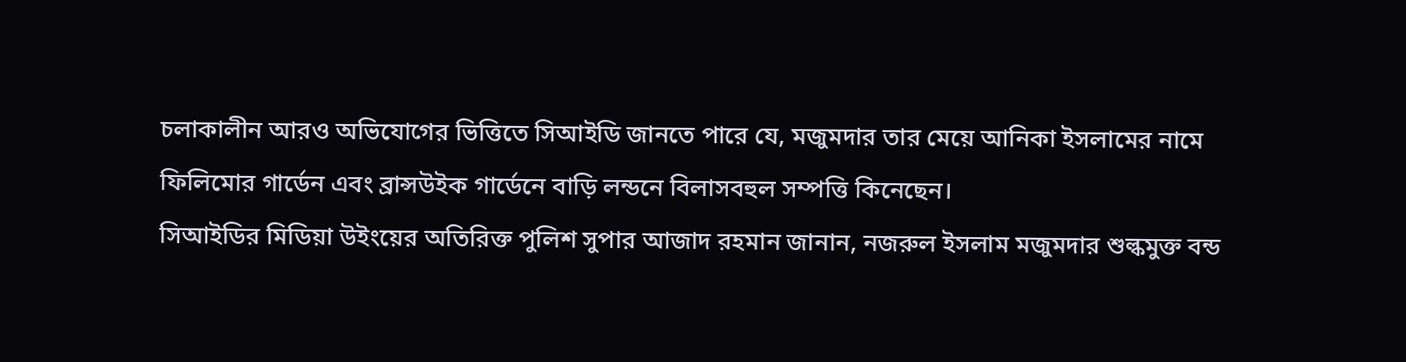চলাকালীন আরও অভিযোগের ভিত্তিতে সিআইডি জানতে পারে যে, মজুমদার তার মেয়ে আনিকা ইসলামের নামে ফিলিমোর গার্ডেন এবং ব্রান্সউইক গার্ডেনে বাড়ি লন্ডনে বিলাসবহুল সম্পত্তি কিনেছেন।
সিআইডির মিডিয়া উইংয়ের অতিরিক্ত পুলিশ সুপার আজাদ রহমান জানান, নজরুল ইসলাম মজুমদার শুল্কমুক্ত বন্ড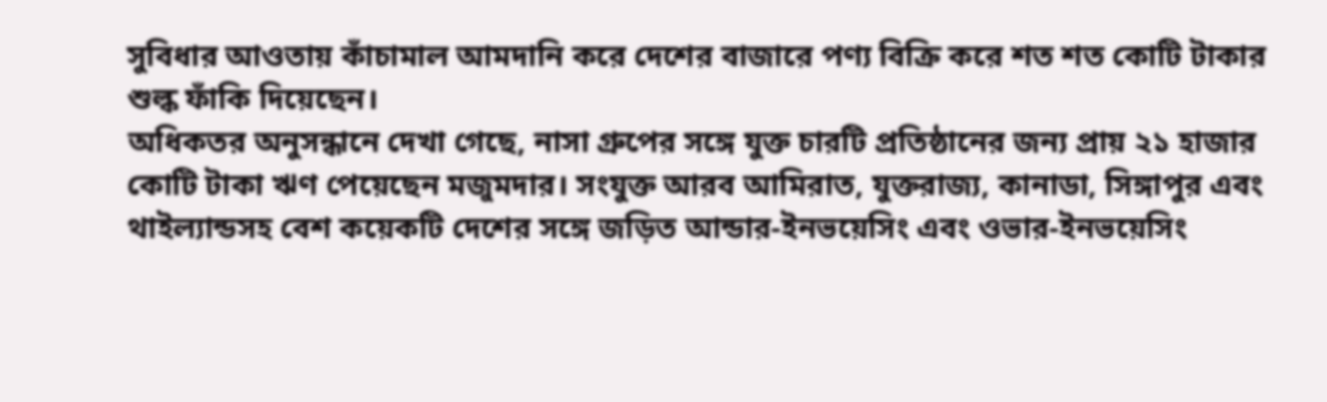সুবিধার আওতায় কাঁচামাল আমদানি করে দেশের বাজারে পণ্য বিক্রি করে শত শত কোটি টাকার শুল্ক ফাঁকি দিয়েছেন।
অধিকতর অনুসন্ধানে দেখা গেছে, নাসা গ্রুপের সঙ্গে যুক্ত চারটি প্রতিষ্ঠানের জন্য প্রায় ২১ হাজার কোটি টাকা ঋণ পেয়েছেন মজুমদার। সংযুক্ত আরব আমিরাত, যুক্তরাজ্য, কানাডা, সিঙ্গাপুর এবং থাইল্যান্ডসহ বেশ কয়েকটি দেশের সঙ্গে জড়িত আন্ডার-ইনভয়েসিং এবং ওভার-ইনভয়েসিং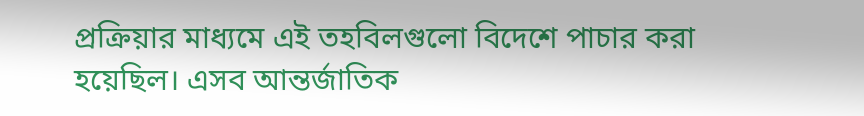প্রক্রিয়ার মাধ্যমে এই তহবিলগুলো বিদেশে পাচার করা হয়েছিল। এসব আন্তর্জাতিক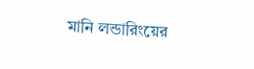মানি লন্ডারিংয়ের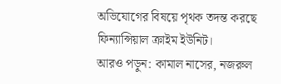অভিযোগের বিষয়ে পৃথক তদন্ত করছে ফিন্যান্সিয়াল ক্রাইম ইউনিট।
আরও পড়ুন: কামাল নাসের, নজরুল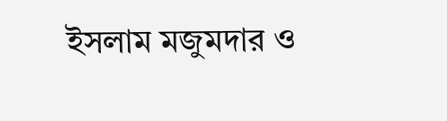ইসলাম মজুমদার ও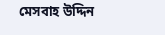মেসবাহ উদ্দিন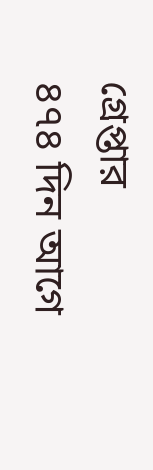গ্রেপ্তার
৪৭৪ দিন আগে